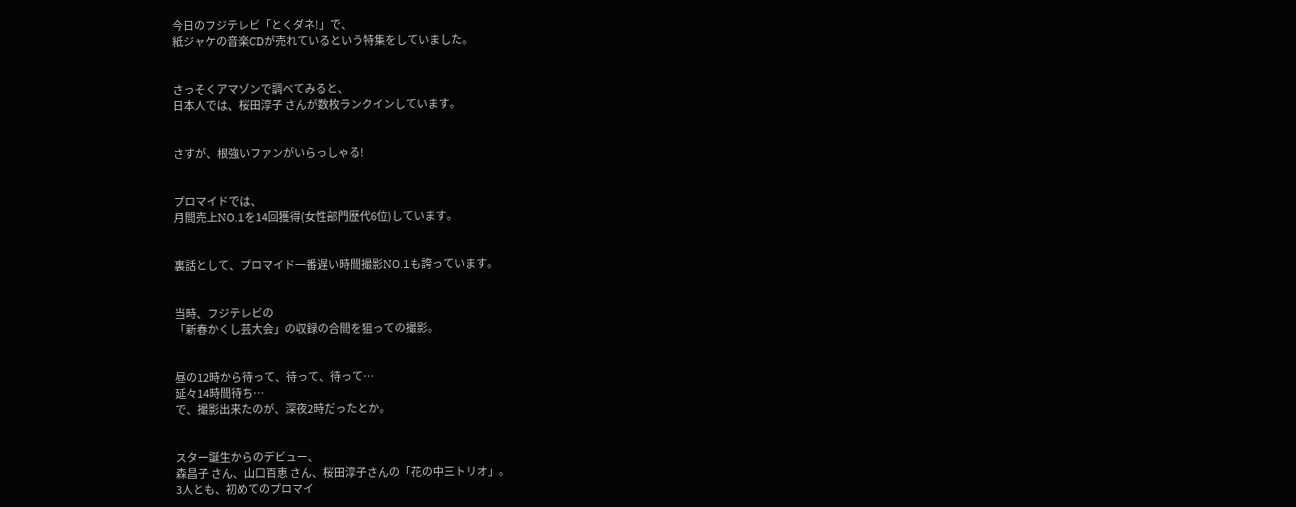今日のフジテレビ「とくダネ!」で、
紙ジャケの音楽CDが売れているという特集をしていました。


さっそくアマゾンで調べてみると、
日本人では、桜田淳子 さんが数枚ランクインしています。


さすが、根強いファンがいらっしゃる!


プロマイドでは、
月間売上NO.1を14回獲得(女性部門歴代6位)しています。


裏話として、プロマイド一番遅い時間撮影NO.1も誇っています。


当時、フジテレビの
「新春かくし芸大会」の収録の合間を狙っての撮影。


昼の12時から待って、待って、待って…
延々14時間待ち…
で、撮影出来たのが、深夜2時だったとか。


スター誕生からのデビュー、
森昌子 さん、山口百恵 さん、桜田淳子さんの「花の中三トリオ」。
3人とも、初めてのプロマイ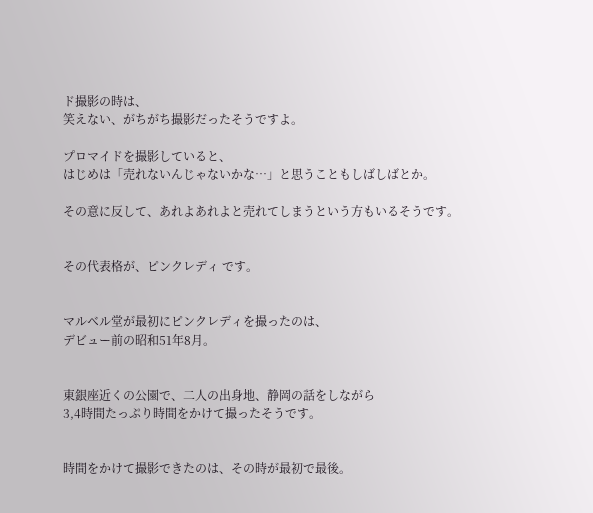ド撮影の時は、
笑えない、がちがち撮影だったそうですよ。

プロマイドを撮影していると、
はじめは「売れないんじゃないかな…」と思うこともしばしばとか。

その意に反して、あれよあれよと売れてしまうという方もいるそうです。


その代表格が、ピンクレディ です。


マルベル堂が最初にピンクレディを撮ったのは、
デビュー前の昭和51年8月。


東銀座近くの公園で、二人の出身地、静岡の話をしながら
3,4時間たっぷり時間をかけて撮ったそうです。


時間をかけて撮影できたのは、その時が最初で最後。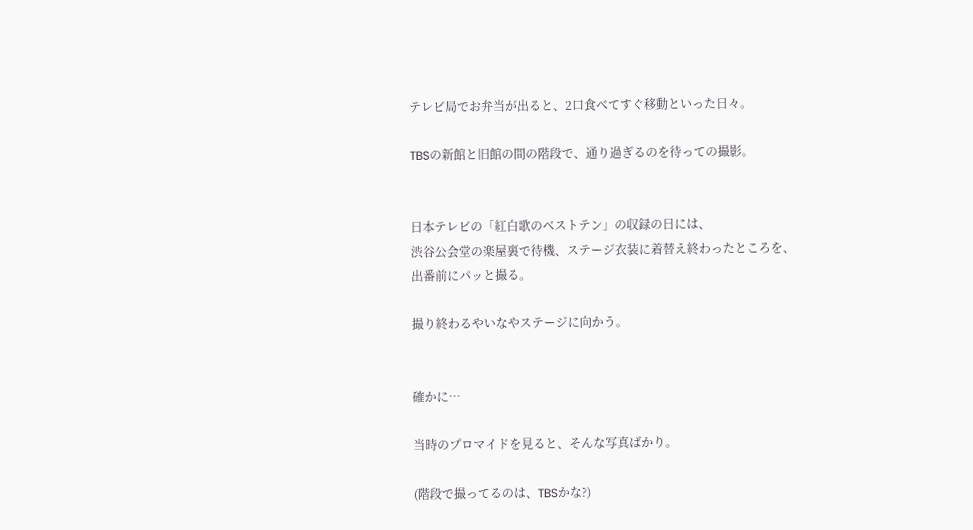テレビ局でお弁当が出ると、2口食べてすぐ移動といった日々。

TBSの新館と旧館の間の階段で、通り過ぎるのを待っての撮影。


日本テレビの「紅白歌のベストテン」の収録の日には、
渋谷公会堂の楽屋裏で待機、ステージ衣装に着替え終わったところを、
出番前にパッと撮る。

撮り終わるやいなやステージに向かう。


確かに…

当時のプロマイドを見ると、そんな写真ばかり。

(階段で撮ってるのは、TBSかな?)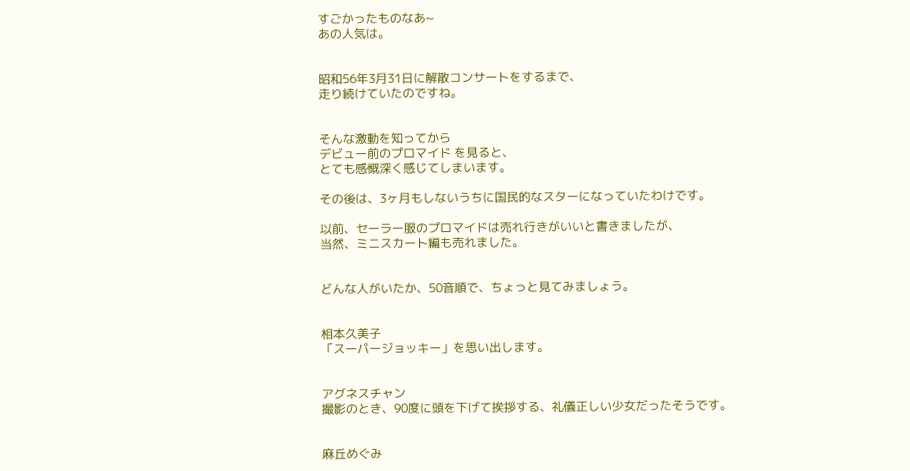すごかったものなあ~
あの人気は。


昭和56年3月31日に解散コンサートをするまで、
走り続けていたのですね。


そんな激動を知ってから
デビュー前のプロマイド を見ると、
とても感慨深く感じてしまいます。

その後は、3ヶ月もしないうちに国民的なスターになっていたわけです。

以前、セーラー服のプロマイドは売れ行きがいいと書きましたが、
当然、ミニスカート編も売れました。


どんな人がいたか、50音順で、ちょっと見てみましょう。


相本久美子
「スーパージョッキー」を思い出します。


アグネスチャン
撮影のとき、90度に頭を下げて挨拶する、礼儀正しい少女だったそうです。


麻丘めぐみ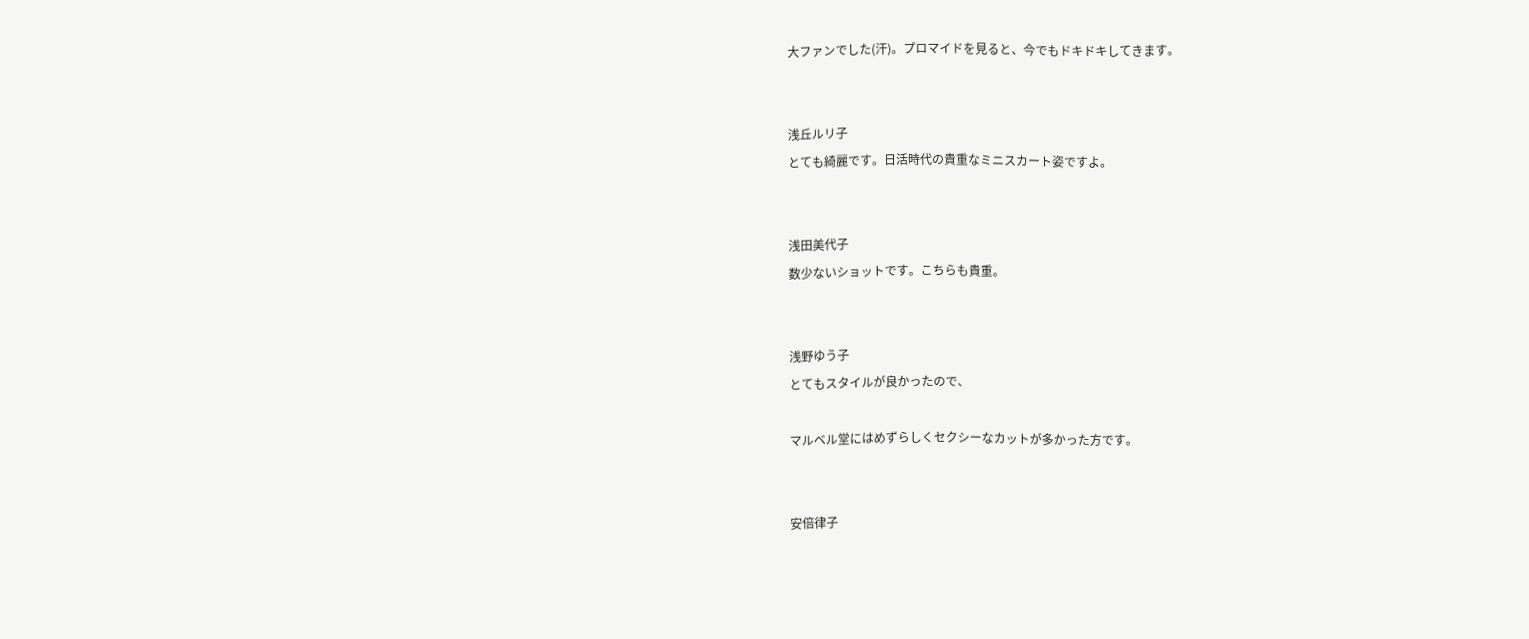大ファンでした(汗)。プロマイドを見ると、今でもドキドキしてきます。


浅丘ルリ子
とても綺麗です。日活時代の貴重なミニスカート姿ですよ。


浅田美代子
数少ないショットです。こちらも貴重。


浅野ゆう子
とてもスタイルが良かったので、

マルベル堂にはめずらしくセクシーなカットが多かった方です。


安倍律子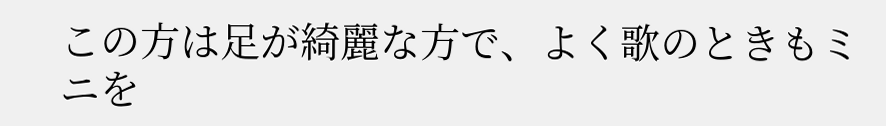この方は足が綺麗な方で、よく歌のときもミニを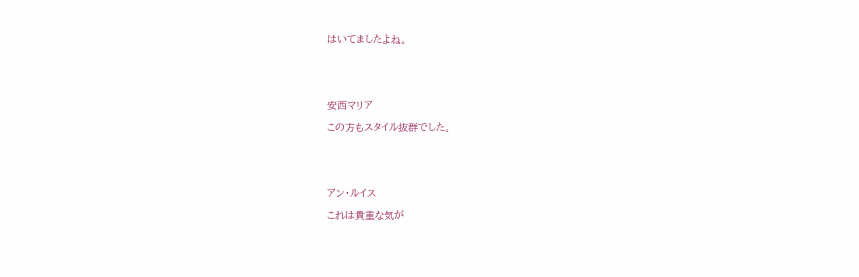はいてましたよね。


安西マリア
この方もスタイル抜群でした。


アン・ルイス
これは貴重な気が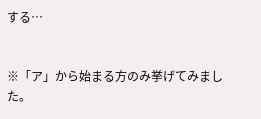する…


※「ア」から始まる方のみ挙げてみました。